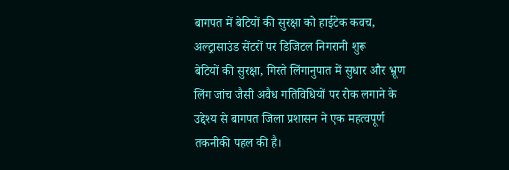बागपत में बेटियों की सुरक्षा को हाईटेक कवच, अल्ट्रासाउंड सेंटरों पर डिजिटल निगरानी शुरू
बेटियों की सुरक्षा, गिरते लिंगानुपात में सुधार और भ्रूण लिंग जांच जैसी अवैध गतिविधियों पर रोक लगाने के उद्देश्य से बागपत जिला प्रशासन ने एक महत्वपूर्ण तकनीकी पहल की है।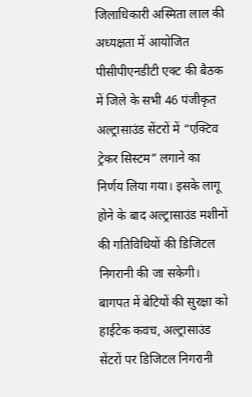जिलाधिकारी अस्मिता लाल की अध्यक्षता में आयोजित पीसीपीएनडीटी एक्ट की बैठक में जिले के सभी 46 पंजीकृत अल्ट्रासाउंड सेंटरों में “एक्टिव ट्रेकर सिस्टम” लगाने का निर्णय लिया गया। इसके लागू होने के बाद अल्ट्रासाउंड मशीनों की गतिविधियों की डिजिटल निगरानी की जा सकेगी।
बागपत में बेटियों की सुरक्षा को हाईटेक कवच, अल्ट्रासाउंड सेंटरों पर डिजिटल निगरानी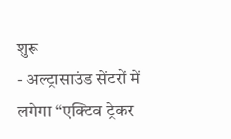शुरू
- अल्ट्रासाउंड सेंटरों में लगेगा “एक्टिव ट्रेकर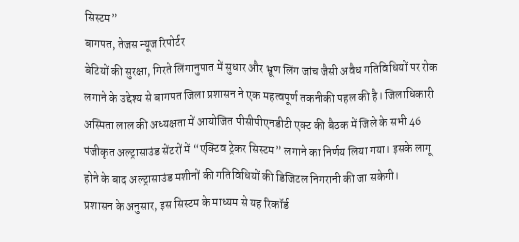सिस्टम”
बागपत, तेजस न्यूज रिपोर्टर
बेटियों की सुरक्षा, गिरते लिंगानुपात में सुधार और भ्रूण लिंग जांच जैसी अवैध गतिविधियों पर रोक लगाने के उद्देश्य से बागपत जिला प्रशासन ने एक महत्वपूर्ण तकनीकी पहल की है। जिलाधिकारी अस्मिता लाल की अध्यक्षता में आयोजित पीसीपीएनडीटी एक्ट की बैठक में जिले के सभी 46 पंजीकृत अल्ट्रासाउंड सेंटरों में “एक्टिव ट्रेकर सिस्टम” लगाने का निर्णय लिया गया। इसके लागू होने के बाद अल्ट्रासाउंड मशीनों की गतिविधियों की डिजिटल निगरानी की जा सकेगी।
प्रशासन के अनुसार, इस सिस्टम के माध्यम से यह रिकॉर्ड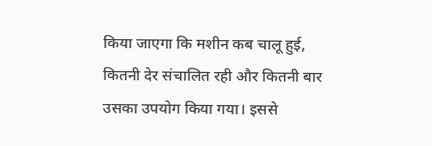किया जाएगा कि मशीन कब चालू हुई, कितनी देर संचालित रही और कितनी बार उसका उपयोग किया गया। इससे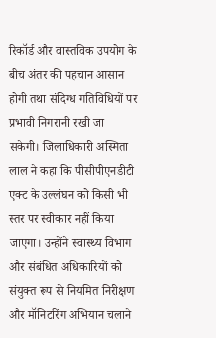रिकॉर्ड और वास्तविक उपयोग के बीच अंतर की पहचान आसान होगी तथा संदिग्ध गतिविधियों पर प्रभावी निगरानी रखी जा सकेगी। जिलाधिकारी अस्मिता लाल ने कहा कि पीसीपीएनडीटी एक्ट के उल्लंघन को किसी भी स्तर पर स्वीकार नहीं किया जाएगा। उन्होंने स्वास्थ्य विभाग और संबंधित अधिकारियों को संयुक्त रूप से नियमित निरीक्षण और मॉनिटरिंग अभियान चलाने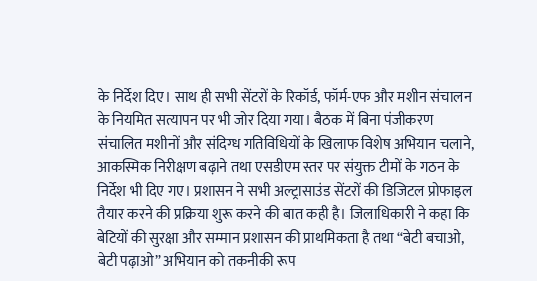के निर्देश दिए। साथ ही सभी सेंटरों के रिकॉर्ड, फॉर्म-एफ और मशीन संचालन के नियमित सत्यापन पर भी जोर दिया गया। बैठक में बिना पंजीकरण संचालित मशीनों और संदिग्ध गतिविधियों के खिलाफ विशेष अभियान चलाने, आकस्मिक निरीक्षण बढ़ाने तथा एसडीएम स्तर पर संयुक्त टीमों के गठन के निर्देश भी दिए गए। प्रशासन ने सभी अल्ट्रासाउंड सेंटरों की डिजिटल प्रोफाइल तैयार करने की प्रक्रिया शुरू करने की बात कही है। जिलाधिकारी ने कहा कि बेटियों की सुरक्षा और सम्मान प्रशासन की प्राथमिकता है तथा “बेटी बचाओ, बेटी पढ़ाओ” अभियान को तकनीकी रूप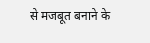से मजबूत बनाने के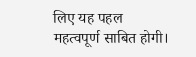लिए यह पहल महत्वपूर्ण साबित होगी।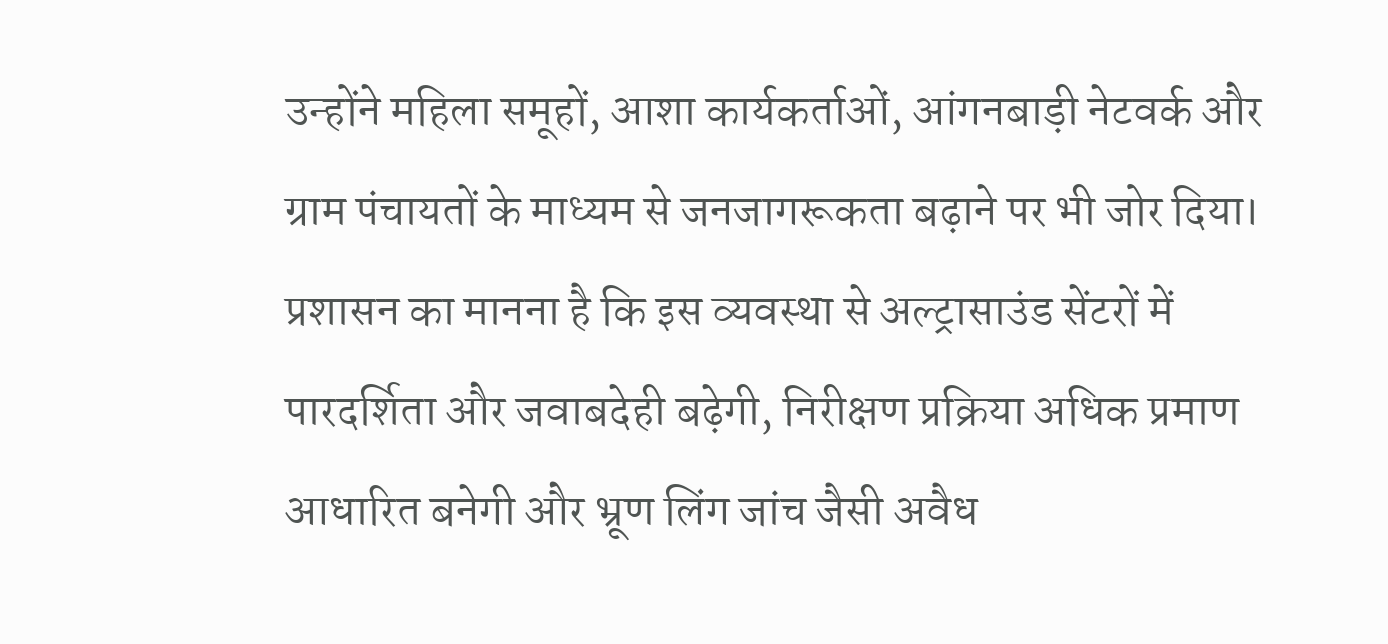उन्होंने महिला समूहों, आशा कार्यकर्ताओं, आंगनबाड़ी नेटवर्क और ग्राम पंचायतों के माध्यम से जनजागरूकता बढ़ाने पर भी जोर दिया। प्रशासन का मानना है कि इस व्यवस्था से अल्ट्रासाउंड सेंटरों में पारदर्शिता और जवाबदेही बढ़ेगी, निरीक्षण प्रक्रिया अधिक प्रमाण आधारित बनेगी और भ्रूण लिंग जांच जैसी अवैध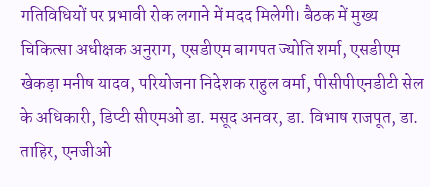गतिविधियों पर प्रभावी रोक लगाने में मदद मिलेगी। बैठक में मुख्य चिकित्सा अधीक्षक अनुराग, एसडीएम बागपत ज्योति शर्मा, एसडीएम खेकड़ा मनीष यादव, परियोजना निदेशक राहुल वर्मा, पीसीपीएनडीटी सेल के अधिकारी, डिप्टी सीएमओ डा. मसूद अनवर, डा. विभाष राजपूत, डा. ताहिर, एनजीओ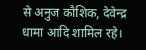से अनुज कौशिक, देवेन्द्र धामा आदि शामिल रहे।